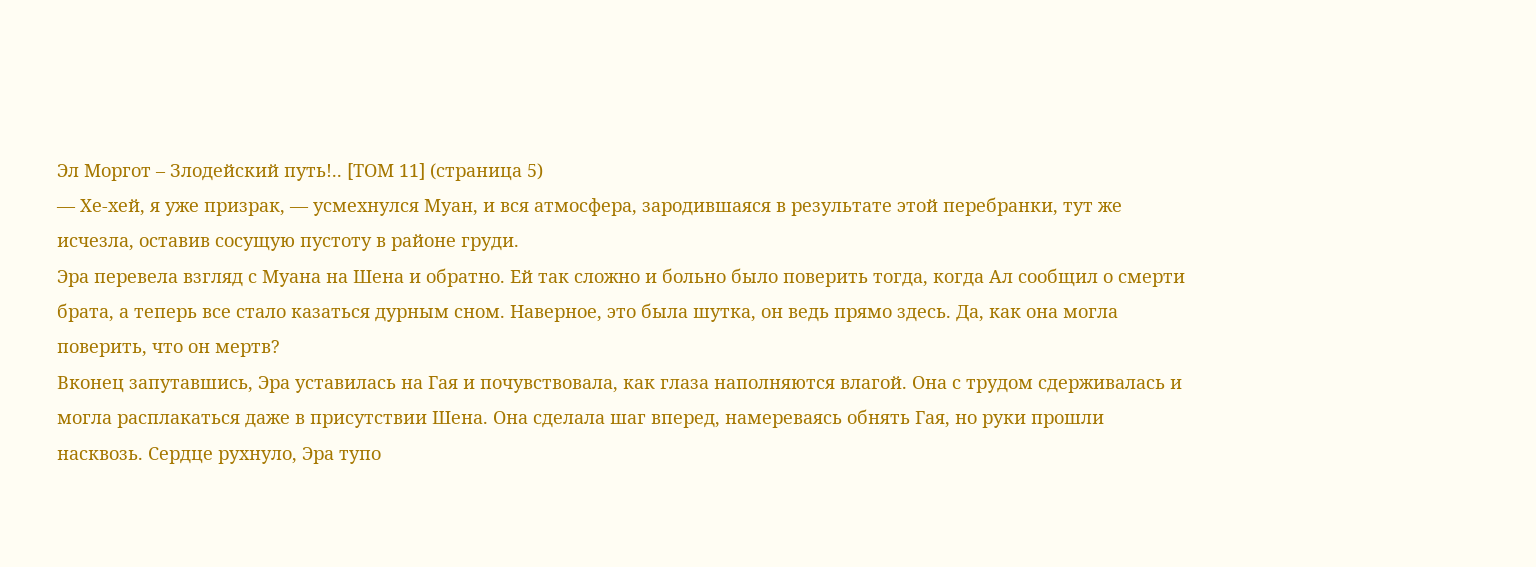Эл Моргот – Злодейский путь!.. [ТОМ 11] (страница 5)
— Хе-хей, я уже призрак, — усмехнулся Муан, и вся атмосфера, зародившаяся в результате этой перебранки, тут же исчезла, оставив сосущую пустоту в районе груди.
Эра перевела взгляд с Муана на Шена и обратно. Ей так сложно и больно было поверить тогда, когда Ал сообщил о смерти брата, а теперь все стало казаться дурным сном. Наверное, это была шутка, он ведь прямо здесь. Да, как она могла поверить, что он мертв?
Вконец запутавшись, Эра уставилась на Гая и почувствовала, как глаза наполняются влагой. Она с трудом сдерживалась и могла расплакаться даже в присутствии Шена. Она сделала шаг вперед, намереваясь обнять Гая, но руки прошли насквозь. Сердце рухнуло, Эра тупо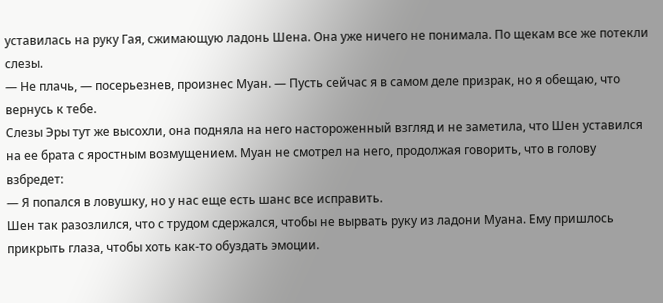уставилась на руку Гая, сжимающую ладонь Шена. Она уже ничего не понимала. По щекам все же потекли слезы.
— Не плачь, — посерьезнев, произнес Муан. — Пусть сейчас я в самом деле призрак, но я обещаю, что вернусь к тебе.
Слезы Эры тут же высохли, она подняла на него настороженный взгляд и не заметила, что Шен уставился на ее брата с яростным возмущением. Муан не смотрел на него, продолжая говорить, что в голову взбредет:
— Я попался в ловушку, но у нас еще есть шанс все исправить.
Шен так разозлился, что с трудом сдержался, чтобы не вырвать руку из ладони Муана. Ему пришлось прикрыть глаза, чтобы хоть как-то обуздать эмоции.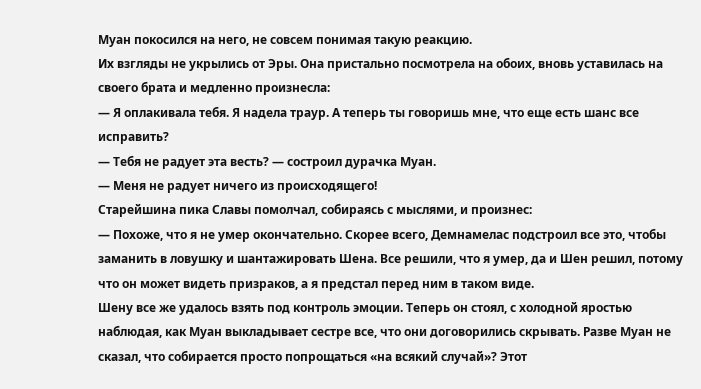Муан покосился на него, не совсем понимая такую реакцию.
Их взгляды не укрылись от Эры. Она пристально посмотрела на обоих, вновь уставилась на своего брата и медленно произнесла:
— Я оплакивала тебя. Я надела траур. А теперь ты говоришь мне, что еще есть шанс все исправить?
— Тебя не радует эта весть? — состроил дурачка Муан.
— Меня не радует ничего из происходящего!
Старейшина пика Славы помолчал, собираясь с мыслями, и произнес:
— Похоже, что я не умер окончательно. Скорее всего, Демнамелас подстроил все это, чтобы заманить в ловушку и шантажировать Шена. Все решили, что я умер, да и Шен решил, потому что он может видеть призраков, а я предстал перед ним в таком виде.
Шену все же удалось взять под контроль эмоции. Теперь он стоял, с холодной яростью наблюдая, как Муан выкладывает сестре все, что они договорились скрывать. Разве Муан не сказал, что собирается просто попрощаться «на всякий случай»? Этот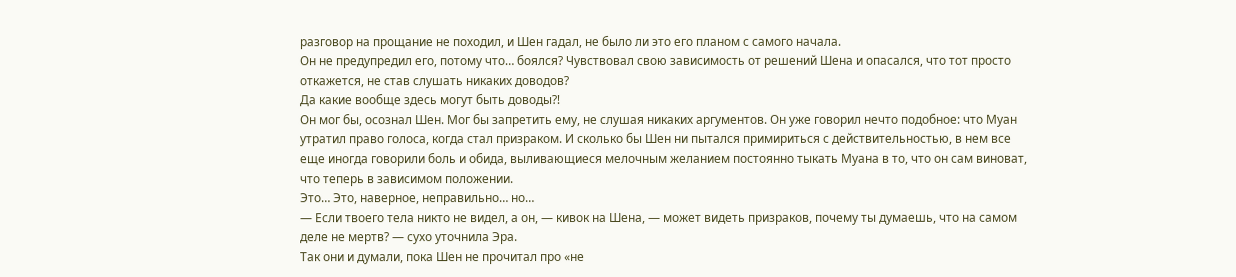разговор на прощание не походил, и Шен гадал, не было ли это его планом с самого начала.
Он не предупредил его, потому что… боялся? Чувствовал свою зависимость от решений Шена и опасался, что тот просто откажется, не став слушать никаких доводов?
Да какие вообще здесь могут быть доводы⁈
Он мог бы, осознал Шен. Мог бы запретить ему, не слушая никаких аргументов. Он уже говорил нечто подобное: что Муан утратил право голоса, когда стал призраком. И сколько бы Шен ни пытался примириться с действительностью, в нем все еще иногда говорили боль и обида, выливающиеся мелочным желанием постоянно тыкать Муана в то, что он сам виноват, что теперь в зависимом положении.
Это… Это, наверное, неправильно… но…
— Если твоего тела никто не видел, а он, — кивок на Шена, — может видеть призраков, почему ты думаешь, что на самом деле не мертв? — сухо уточнила Эра.
Так они и думали, пока Шен не прочитал про «не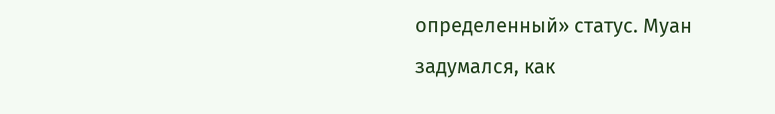определенный» статус. Муан задумался, как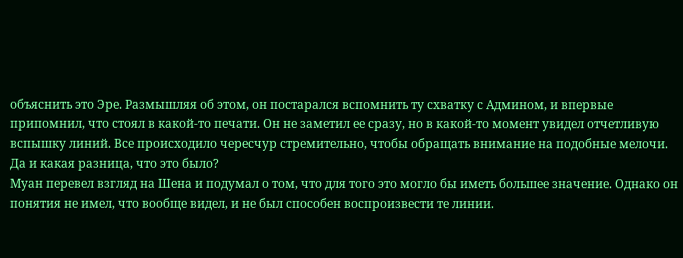объяснить это Эре. Размышляя об этом, он постарался вспомнить ту схватку с Админом, и впервые припомнил, что стоял в какой-то печати. Он не заметил ее сразу, но в какой-то момент увидел отчетливую вспышку линий. Все происходило чересчур стремительно, чтобы обращать внимание на подобные мелочи. Да и какая разница, что это было?
Муан перевел взгляд на Шена и подумал о том, что для того это могло бы иметь большее значение. Однако он понятия не имел, что вообще видел, и не был способен воспроизвести те линии.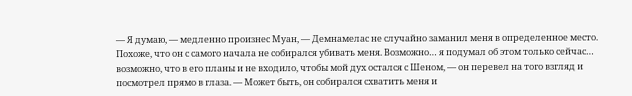— Я думаю, — медленно произнес Муан, — Демнамелас не случайно заманил меня в определенное место. Похоже, что он с самого начала не собирался убивать меня. Возможно… я подумал об этом только сейчас… возможно, что в его планы и не входило, чтобы мой дух остался с Шеном, — он перевел на того взгляд и посмотрел прямо в глаза. — Может быть, он собирался схватить меня и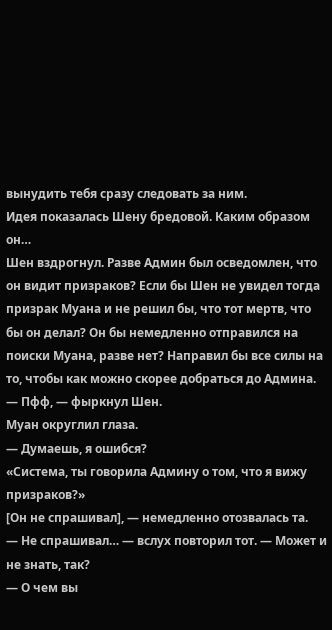вынудить тебя сразу следовать за ним.
Идея показалась Шену бредовой. Каким образом он…
Шен вздрогнул. Разве Админ был осведомлен, что он видит призраков? Если бы Шен не увидел тогда призрак Муана и не решил бы, что тот мертв, что бы он делал? Он бы немедленно отправился на поиски Муана, разве нет? Направил бы все силы на то, чтобы как можно скорее добраться до Админа.
— Пфф, — фыркнул Шен.
Муан округлил глаза.
— Думаешь, я ошибся?
«Система, ты говорила Админу о том, что я вижу призраков?»
[Он не спрашивал], — немедленно отозвалась та.
— Не спрашивал… — вслух повторил тот. — Может и не знать, так?
— О чем вы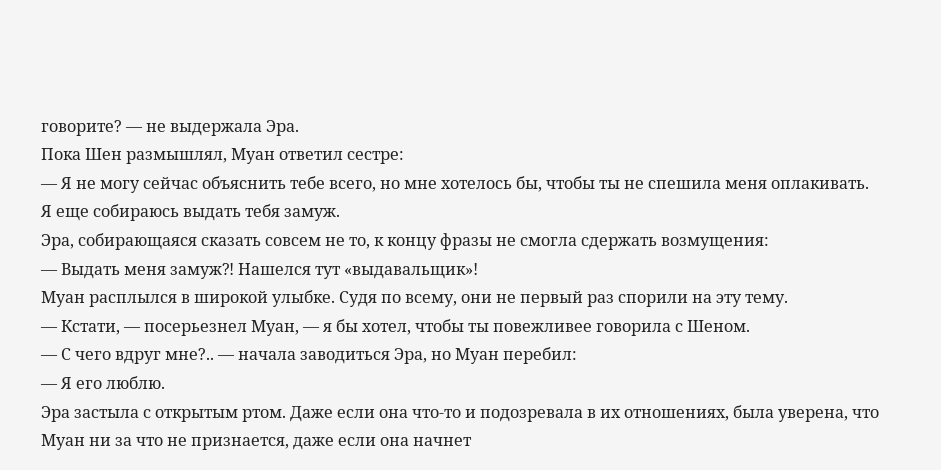говорите? — не выдержала Эра.
Пока Шен размышлял, Муан ответил сестре:
— Я не могу сейчас объяснить тебе всего, но мне хотелось бы, чтобы ты не спешила меня оплакивать. Я еще собираюсь выдать тебя замуж.
Эра, собирающаяся сказать совсем не то, к концу фразы не смогла сдержать возмущения:
— Выдать меня замуж⁈ Нашелся тут «выдавальщик»!
Муан расплылся в широкой улыбке. Судя по всему, они не первый раз спорили на эту тему.
— Кстати, — посерьезнел Муан, — я бы хотел, чтобы ты повежливее говорила с Шеном.
— С чего вдруг мне?.. — начала заводиться Эра, но Муан перебил:
— Я его люблю.
Эра застыла с открытым ртом. Даже если она что-то и подозревала в их отношениях, была уверена, что Муан ни за что не признается, даже если она начнет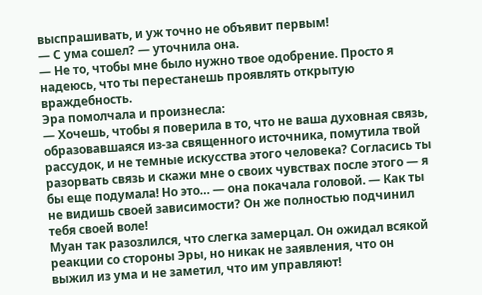выспрашивать, и уж точно не объявит первым!
— С ума сошел? — уточнила она.
— Не то, чтобы мне было нужно твое одобрение. Просто я надеюсь, что ты перестанешь проявлять открытую враждебность.
Эра помолчала и произнесла:
— Хочешь, чтобы я поверила в то, что не ваша духовная связь, образовавшаяся из-за священного источника, помутила твой рассудок, и не темные искусства этого человека? Согласись ты разорвать связь и скажи мне о своих чувствах после этого — я бы еще подумала! Но это… — она покачала головой. — Как ты не видишь своей зависимости? Он же полностью подчинил тебя своей воле!
Муан так разозлился, что слегка замерцал. Он ожидал всякой реакции со стороны Эры, но никак не заявления, что он выжил из ума и не заметил, что им управляют!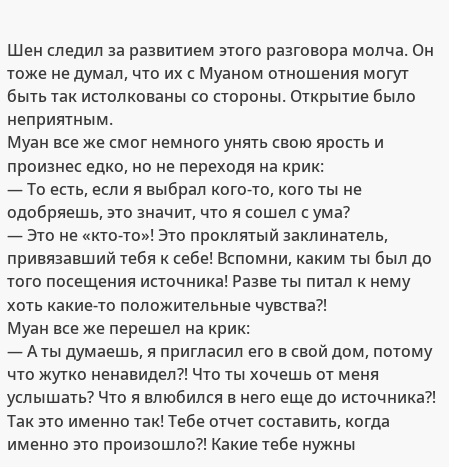Шен следил за развитием этого разговора молча. Он тоже не думал, что их с Муаном отношения могут быть так истолкованы со стороны. Открытие было неприятным.
Муан все же смог немного унять свою ярость и произнес едко, но не переходя на крик:
— То есть, если я выбрал кого-то, кого ты не одобряешь, это значит, что я сошел с ума?
— Это не «кто-то»! Это проклятый заклинатель, привязавший тебя к себе! Вспомни, каким ты был до того посещения источника! Разве ты питал к нему хоть какие-то положительные чувства⁈
Муан все же перешел на крик:
— А ты думаешь, я пригласил его в свой дом, потому что жутко ненавидел⁈ Что ты хочешь от меня услышать? Что я влюбился в него еще до источника⁈ Так это именно так! Тебе отчет составить, когда именно это произошло⁈ Какие тебе нужны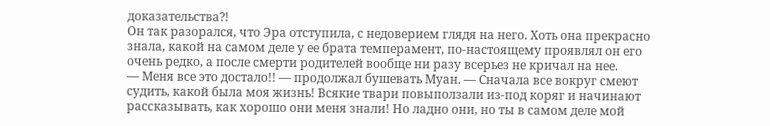доказательства⁈
Он так разорался, что Эра отступила, с недоверием глядя на него. Хоть она прекрасно знала, какой на самом деле у ее брата темперамент, по-настоящему проявлял он его очень редко, а после смерти родителей вообще ни разу всерьез не кричал на нее.
— Меня все это достало!! — продолжал бушевать Муан. — Сначала все вокруг смеют судить, какой была моя жизнь! Всякие твари повыползали из-под коряг и начинают рассказывать, как хорошо они меня знали! Но ладно они, но ты в самом деле мой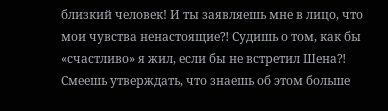близкий человек! И ты заявляешь мне в лицо, что мои чувства ненастоящие⁈ Судишь о том, как бы «счастливо» я жил, если бы не встретил Шена⁈ Смеешь утверждать, что знаешь об этом больше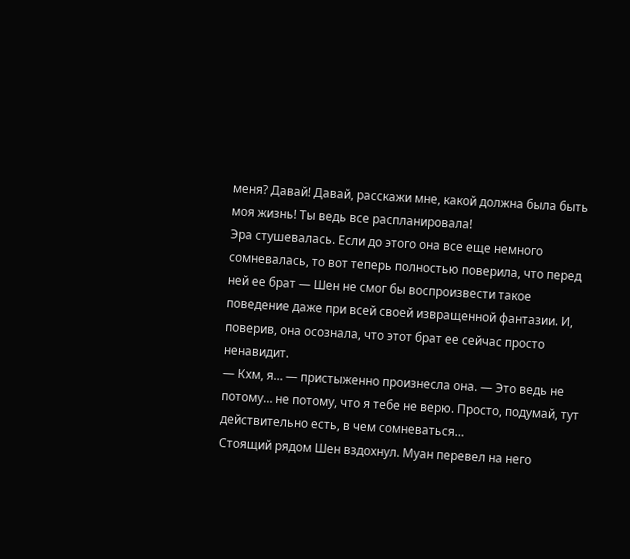меня? Давай! Давай, расскажи мне, какой должна была быть моя жизнь! Ты ведь все распланировала!
Эра стушевалась. Если до этого она все еще немного сомневалась, то вот теперь полностью поверила, что перед ней ее брат — Шен не смог бы воспроизвести такое поведение даже при всей своей извращенной фантазии. И, поверив, она осознала, что этот брат ее сейчас просто ненавидит.
— Кхм, я… — пристыженно произнесла она. — Это ведь не потому… не потому, что я тебе не верю. Просто, подумай, тут действительно есть, в чем сомневаться…
Стоящий рядом Шен вздохнул. Муан перевел на него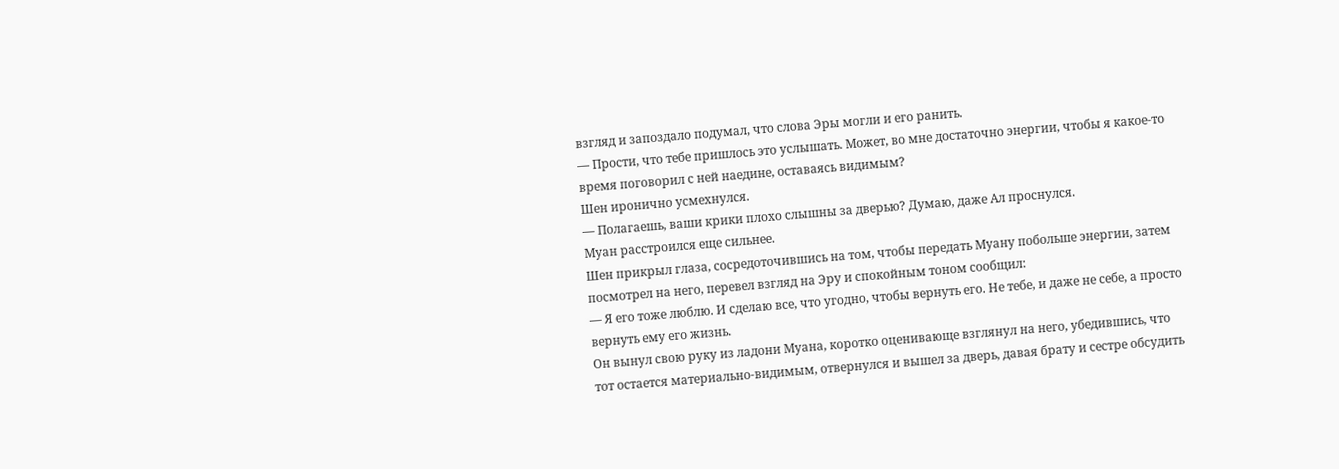взгляд и запоздало подумал, что слова Эры могли и его ранить.
— Прости, что тебе пришлось это услышать. Может, во мне достаточно энергии, чтобы я какое-то время поговорил с ней наедине, оставаясь видимым?
Шен иронично усмехнулся.
— Полагаешь, ваши крики плохо слышны за дверью? Думаю, даже Ал проснулся.
Муан расстроился еще сильнее.
Шен прикрыл глаза, сосредоточившись на том, чтобы передать Муану побольше энергии, затем посмотрел на него, перевел взгляд на Эру и спокойным тоном сообщил:
— Я его тоже люблю. И сделаю все, что угодно, чтобы вернуть его. Не тебе, и даже не себе, а просто вернуть ему его жизнь.
Он вынул свою руку из ладони Муана, коротко оценивающе взглянул на него, убедившись, что тот остается материально-видимым, отвернулся и вышел за дверь, давая брату и сестре обсудить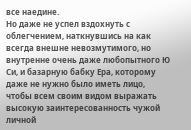все наедине.
Но даже не успел вздохнуть с облегчением, наткнувшись на как всегда внешне невозмутимого, но внутренне очень даже любопытного Ю Си, и базарную бабку Ера, которому даже не нужно было иметь лицо, чтобы всем своим видом выражать высокую заинтересованность чужой личной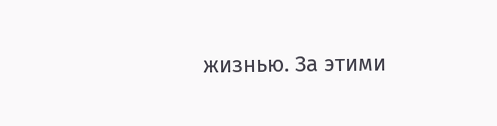жизнью. За этими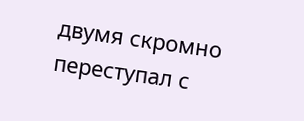двумя скромно переступал с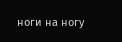ноги на ногу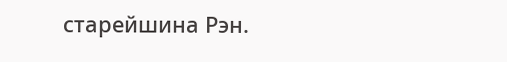старейшина Рэн.